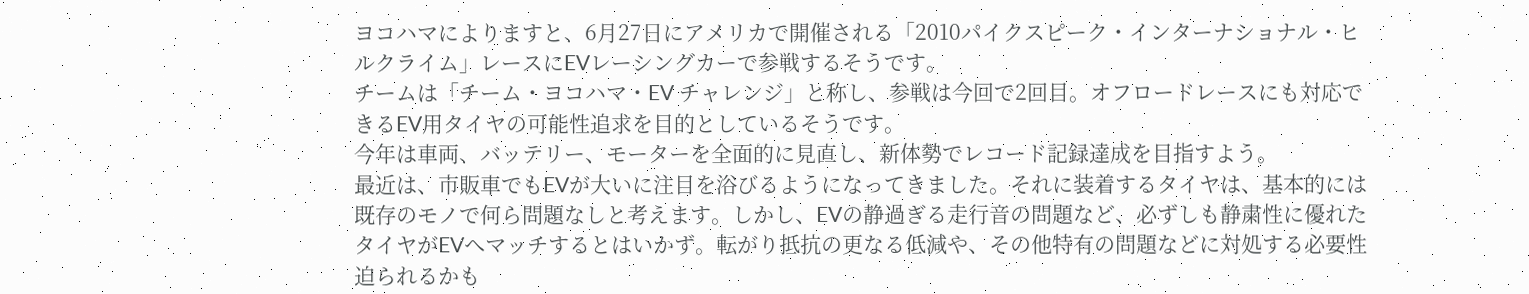ヨコハマによりますと、6月27日にアメリカで開催される「2010パイクスピーク・インターナショナル・ヒルクライム」レースにEVレーシングカーで参戦するそうです。
チームは「チーム・ヨコハマ・EV チャレンジ」と称し、参戦は今回で2回目。オフロードレースにも対応できるEV用タイヤの可能性追求を目的としているそうです。
今年は車両、バッテリー、モーターを全面的に見直し、新体勢でレコード記録達成を目指すよう。
最近は、市販車でもEVが大いに注目を浴びるようになってきました。それに装着するタイヤは、基本的には既存のモノで何ら問題なしと考えます。しかし、EVの静過ぎる走行音の問題など、必ずしも静粛性に優れたタイヤがEVへマッチするとはいかず。転がり抵抗の更なる低減や、その他特有の問題などに対処する必要性迫られるかも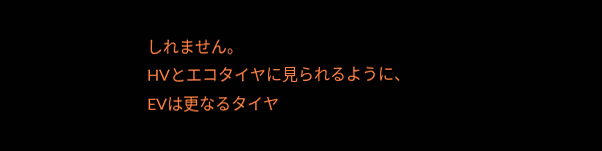しれません。
HVとエコタイヤに見られるように、EVは更なるタイヤ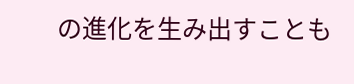の進化を生み出すことも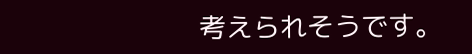考えられそうです。